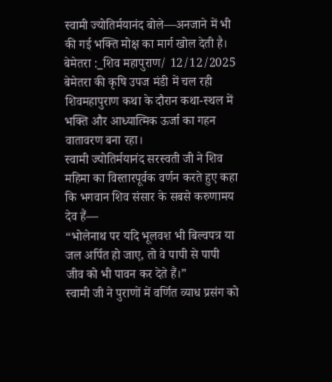स्वामी ज्योतिर्मयानंद बोले—अनजाने में भी की गई भक्ति मोक्ष का मार्ग खोल देती है।
बेमेतरा :_शिव महापुराण/ 12/12/2025
बेमेतरा की कृषि उपज मंडी में चल रही शिवमहापुराण कथा के दौरान कथा-स्थल में भक्ति और आध्यात्मिक ऊर्जा का गहन वातावरण बना रहा।
स्वामी ज्योतिर्मयानंद सरस्वती जी ने शिव महिमा का विस्तारपूर्वक वर्णन करते हुए कहा कि भगवान शिव संसार के सबसे करुणामय देव हैं—
“भोलेनाथ पर यदि भूलवश भी बिल्वपत्र या जल अर्पित हो जाए, तो वे पापी से पापी जीव को भी पावन कर देते हैं।”
स्वामी जी ने पुराणों में वर्णित व्याध प्रसंग को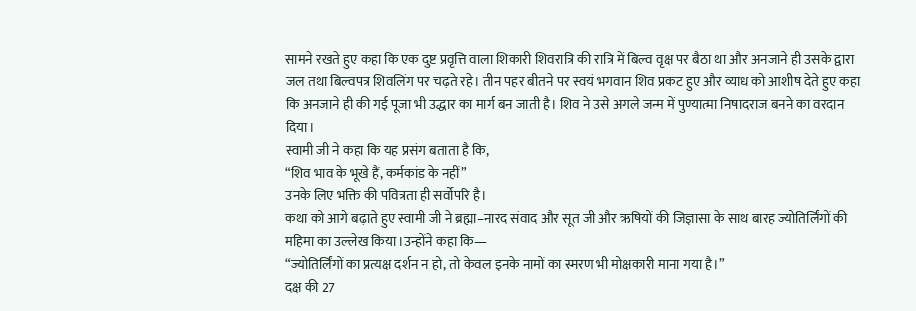सामने रखते हुए कहा कि एक दुष्ट प्रवृत्ति वाला शिकारी शिवरात्रि की रात्रि में बिल्व वृक्ष पर बैठा था और अनजाने ही उसके द्वारा जल तथा बिल्वपत्र शिवलिंग पर चढ़ते रहे। तीन पहर बीतने पर स्वयं भगवान शिव प्रकट हुए और व्याध को आशीष देते हुए कहा कि अनजाने ही की गई पूजा भी उद्धार का मार्ग बन जाती है। शिव ने उसे अगले जन्म में पुण्यात्मा निषादराज बनने का वरदान दिया।
स्वामी जी ने कहा कि यह प्रसंग बताता है कि,
“शिव भाव के भूखे हैं, कर्मकांड के नहीं”
उनके लिए भक्ति की पवित्रता ही सर्वोपरि है।
कथा को आगे बढ़ाते हुए स्वामी जी ने ब्रह्मा–नारद संवाद और सूत जी और ऋषियों की जिज्ञासा के साथ बारह ज्योतिर्लिंगों की महिमा का उल्लेख किया।उन्होंने कहा कि—
“ज्योतिर्लिंगों का प्रत्यक्ष दर्शन न हो, तो केवल इनके नामों का स्मरण भी मोक्षकारी माना गया है।”
दक्ष की 27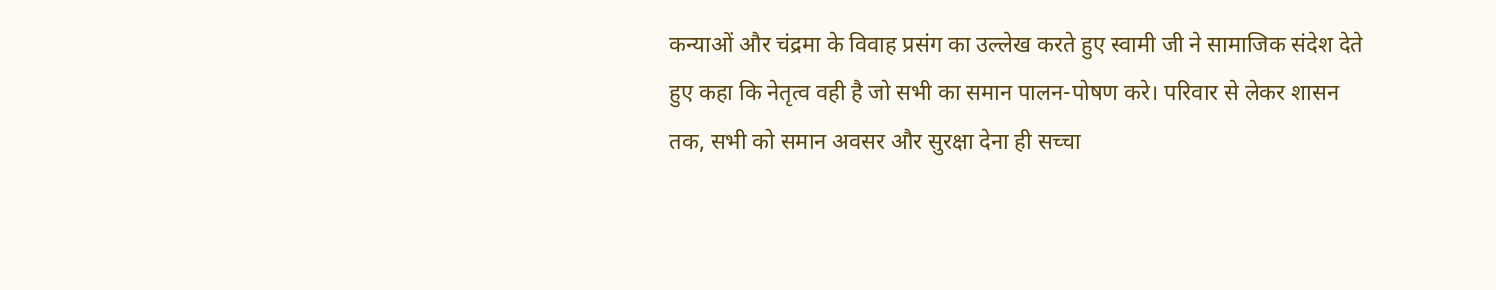कन्याओं और चंद्रमा के विवाह प्रसंग का उल्लेख करते हुए स्वामी जी ने सामाजिक संदेश देते हुए कहा कि नेतृत्व वही है जो सभी का समान पालन-पोषण करे। परिवार से लेकर शासन तक, सभी को समान अवसर और सुरक्षा देना ही सच्चा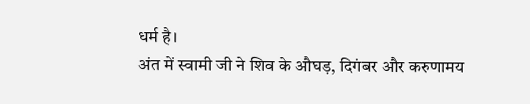धर्म है।
अंत में स्वामी जी ने शिव के औघड़, दिगंबर और करुणामय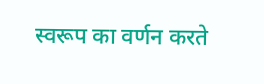स्वरूप का वर्णन करते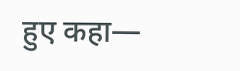हुए कहा—